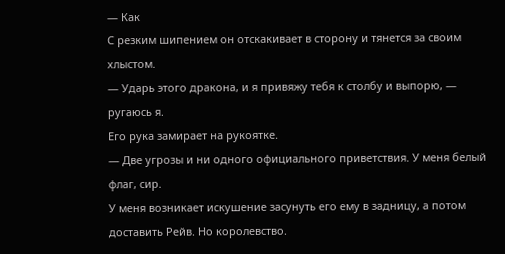― Как
С резким шипением он отскакивает в сторону и тянется за своим хлыстом.
― Ударь этого дракона, и я привяжу тебя к столбу и выпорю, ― ругаюсь я.
Его рука замирает на рукоятке.
― Две угрозы и ни одного официального приветствия. У меня белый флаг, сир.
У меня возникает искушение засунуть его ему в задницу, а потом доставить Рейв. Но королевство.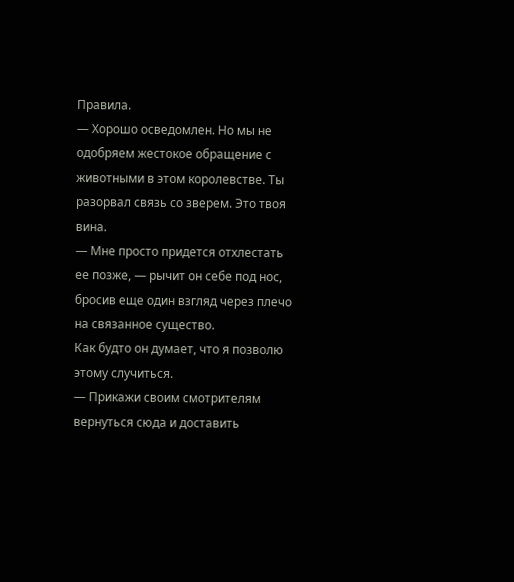Правила.
― Хорошо осведомлен. Но мы не одобряем жестокое обращение с животными в этом королевстве. Ты разорвал связь со зверем. Это твоя вина.
― Мне просто придется отхлестать ее позже, ― рычит он себе под нос, бросив еще один взгляд через плечо на связанное существо.
Как будто он думает, что я позволю этому случиться.
― Прикажи своим смотрителям вернуться сюда и доставить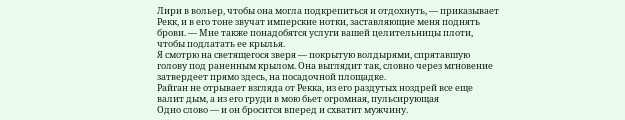Лири в вольер, чтобы она могла подкрепиться и отдохнуть, ― приказывает Рекк, и в его тоне звучат имперские нотки, заставляющие меня поднять брови. ― Мне также понадобятся услуги вашей целительницы плоти, чтобы подлатать ее крылья.
Я смотрю на светящегося зверя ― покрытую волдырями, спрятавшую голову под раненным крылом. Она выглядит так, словно через мгновение затвердеет прямо здесь, на посадочной площадке.
Райган не отрывает взгляда от Рекка, из его раздутых ноздрей все еще валит дым, а из его груди в мою бьет огромная, пульсирующая
Одно слово ― и он бросится вперед и схватит мужчину.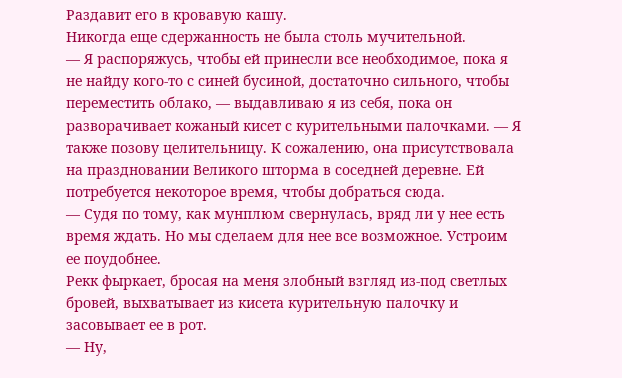Раздавит его в кровавую кашу.
Никогда еще сдержанность не была столь мучительной.
― Я распоряжусь, чтобы ей принесли все необходимое, пока я не найду кого-то с синей бусиной, достаточно сильного, чтобы переместить облако, ― выдавливаю я из себя, пока он разворачивает кожаный кисет с курительными палочками. ― Я также позову целительницу. К сожалению, она присутствовала на праздновании Великого шторма в соседней деревне. Ей потребуется некоторое время, чтобы добраться сюда.
― Судя по тому, как мунплюм свернулась, вряд ли у нее есть время ждать. Но мы сделаем для нее все возможное. Устроим ее поудобнее.
Рекк фыркает, бросая на меня злобный взгляд из-под светлых бровей, выхватывает из кисета курительную палочку и засовывает ее в рот.
― Ну,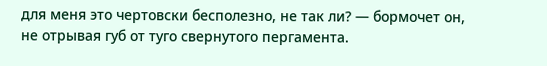для меня это чертовски бесполезно, не так ли? ― бормочет он, не отрывая губ от туго свернутого пергамента.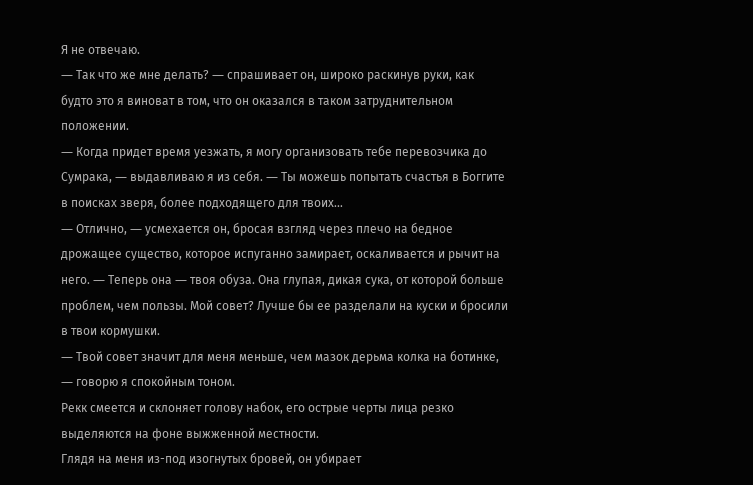Я не отвечаю.
― Так что же мне делать? ― спрашивает он, широко раскинув руки, как будто это я виноват в том, что он оказался в таком затруднительном положении.
― Когда придет время уезжать, я могу организовать тебе перевозчика до Сумрака, ― выдавливаю я из себя. ― Ты можешь попытать счастья в Боггите в поисках зверя, более подходящего для твоих…
― Отлично, ― усмехается он, бросая взгляд через плечо на бедное дрожащее существо, которое испуганно замирает, оскаливается и рычит на него. ― Теперь она ― твоя обуза. Она глупая, дикая сука, от которой больше проблем, чем пользы. Мой совет? Лучше бы ее разделали на куски и бросили в твои кормушки.
― Твой совет значит для меня меньше, чем мазок дерьма колка на ботинке, ― говорю я спокойным тоном.
Рекк смеется и склоняет голову набок, его острые черты лица резко выделяются на фоне выжженной местности.
Глядя на меня из-под изогнутых бровей, он убирает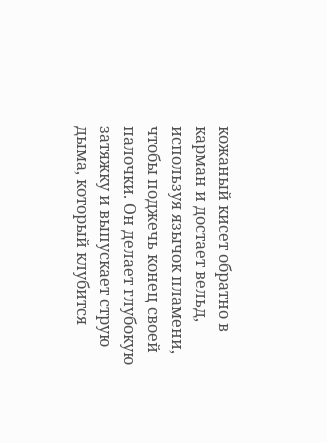кожаный кисет обратно в карман и достает вельд, используя язычок пламени, чтобы поджечь конец своей палочки. Он делает глубокую затяжку и выпускает струю дыма, который клубится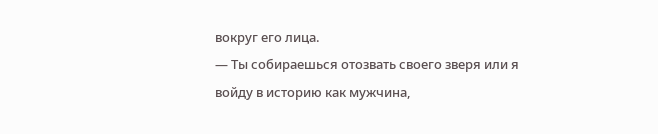вокруг его лица.
― Ты собираешься отозвать своего зверя или я войду в историю как мужчина,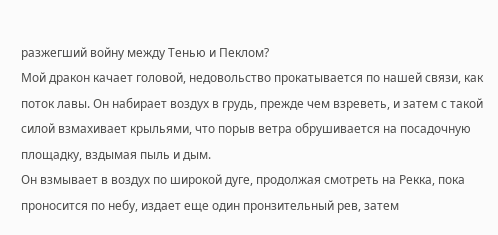разжегший войну между Тенью и Пеклом?
Мой дракон качает головой, недовольство прокатывается по нашей связи, как поток лавы. Он набирает воздух в грудь, прежде чем взреветь, и затем с такой силой взмахивает крыльями, что порыв ветра обрушивается на посадочную площадку, вздымая пыль и дым.
Он взмывает в воздух по широкой дуге, продолжая смотреть на Рекка, пока проносится по небу, издает еще один пронзительный рев, затем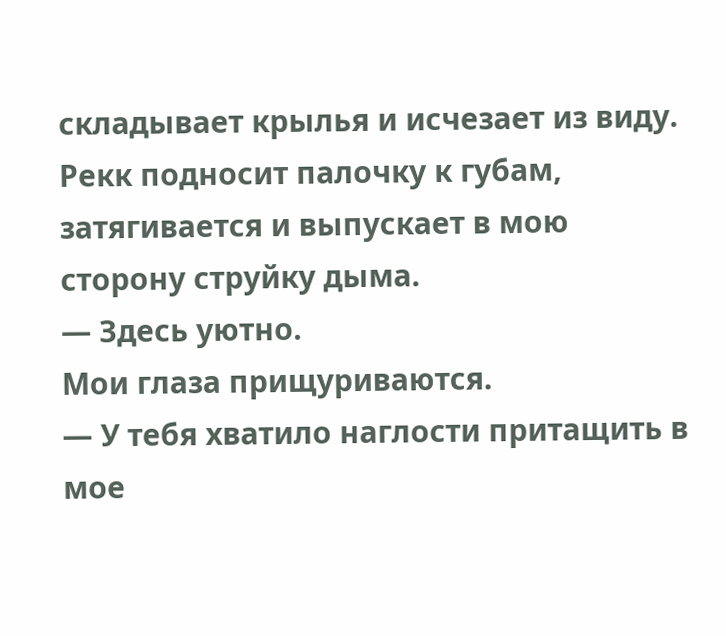складывает крылья и исчезает из виду.
Рекк подносит палочку к губам, затягивается и выпускает в мою сторону струйку дыма.
― Здесь уютно.
Мои глаза прищуриваются.
― У тебя хватило наглости притащить в мое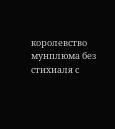королевство мунплюма без стихиаля с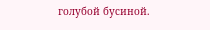голубой бусиной.